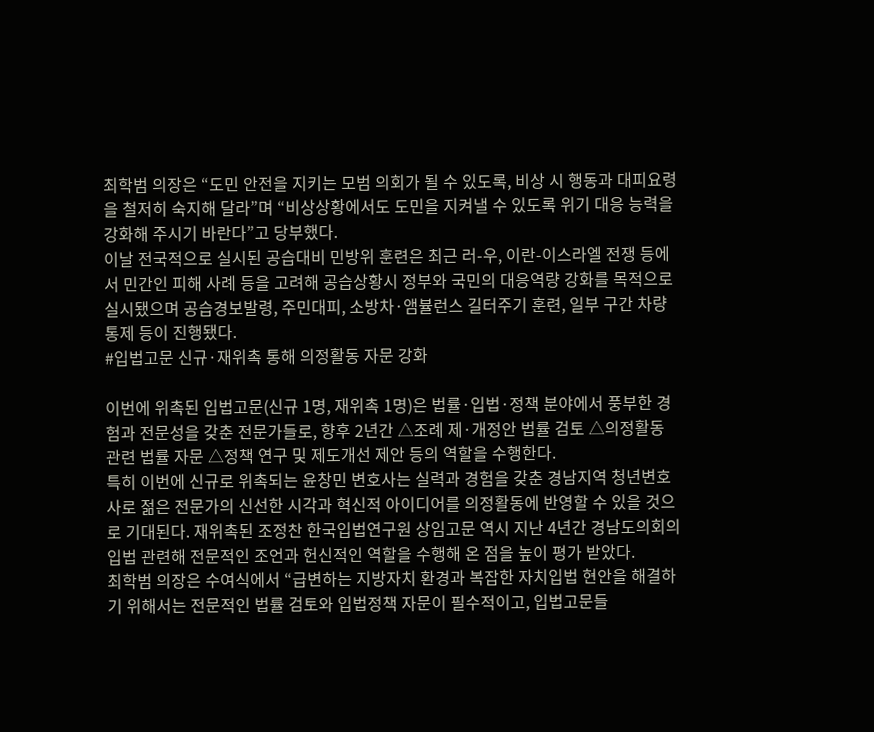최학범 의장은 “도민 안전을 지키는 모범 의회가 될 수 있도록, 비상 시 행동과 대피요령을 철저히 숙지해 달라”며 “비상상황에서도 도민을 지켜낼 수 있도록 위기 대응 능력을 강화해 주시기 바란다”고 당부했다.
이날 전국적으로 실시된 공습대비 민방위 훈련은 최근 러-우, 이란-이스라엘 전쟁 등에서 민간인 피해 사례 등을 고려해 공습상황시 정부와 국민의 대응역량 강화를 목적으로 실시됐으며 공습경보발령, 주민대피, 소방차·앰뷸런스 길터주기 훈련, 일부 구간 차량통제 등이 진행됐다.
#입법고문 신규·재위촉 통해 의정활동 자문 강화

이번에 위촉된 입법고문(신규 1명, 재위촉 1명)은 법률·입법·정책 분야에서 풍부한 경험과 전문성을 갖춘 전문가들로, 향후 2년간 △조례 제·개정안 법률 검토 △의정활동 관련 법률 자문 △정책 연구 및 제도개선 제안 등의 역할을 수행한다.
특히 이번에 신규로 위촉되는 윤창민 변호사는 실력과 경험을 갖춘 경남지역 청년변호사로 젊은 전문가의 신선한 시각과 혁신적 아이디어를 의정활동에 반영할 수 있을 것으로 기대된다. 재위촉된 조정찬 한국입법연구원 상임고문 역시 지난 4년간 경남도의회의 입법 관련해 전문적인 조언과 헌신적인 역할을 수행해 온 점을 높이 평가 받았다.
최학범 의장은 수여식에서 “급변하는 지방자치 환경과 복잡한 자치입법 현안을 해결하기 위해서는 전문적인 법률 검토와 입법정책 자문이 필수적이고, 입법고문들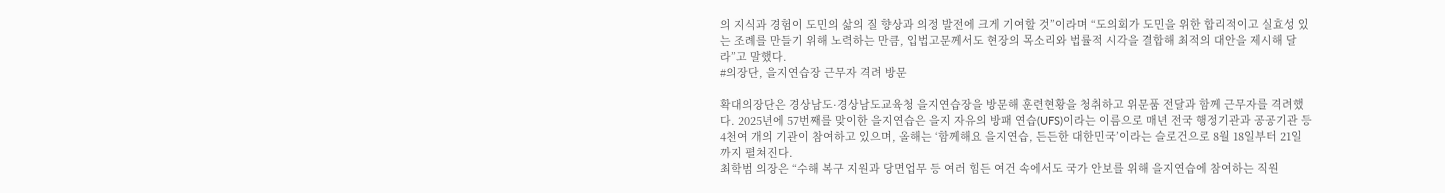의 지식과 경험이 도민의 삶의 질 향상과 의정 발전에 크게 기여할 것”이라며 “도의회가 도민을 위한 합리적이고 실효성 있는 조례를 만들기 위해 노력하는 만큼, 입법고문께서도 현장의 목소리와 법률적 시각을 결합해 최적의 대안을 제시해 달라”고 말했다.
#의장단, 을지연습장 근무자 격려 방문

확대의장단은 경상남도·경상남도교육청 을지연습장을 방문해 훈련현황을 청취하고 위문품 전달과 함께 근무자를 격려했다. 2025년에 57번째를 맞이한 을지연습은 을지 자유의 방패 연습(UFS)이라는 이름으로 매년 전국 행정기관과 공공기관 등 4천여 개의 기관이 참여하고 있으며, 올해는 ‘함께해요 을지연습, 든든한 대한민국’이라는 슬로건으로 8월 18일부터 21일까지 펼쳐진다.
최학범 의장은 “수해 복구 지원과 당면업무 등 여러 힘든 여건 속에서도 국가 안보를 위해 을지연습에 참여하는 직원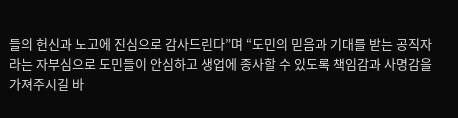들의 헌신과 노고에 진심으로 감사드린다”며 “도민의 믿음과 기대를 받는 공직자라는 자부심으로 도민들이 안심하고 생업에 종사할 수 있도록 책임감과 사명감을 가져주시길 바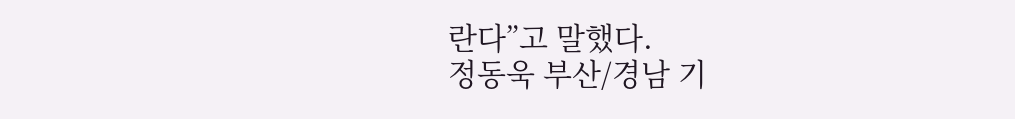란다”고 말했다.
정동욱 부산/경남 기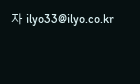자 ilyo33@ilyo.co.kr